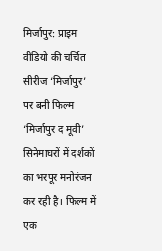मिर्जापुर: प्राइम वीडियो की चर्चित सीरीज ‘मिर्जापुर’ पर बनी फिल्म ‘मिर्जापुर द मूवी’ सिनेमाघरों में दर्शकों का भरपूर मनोरंजन कर रही है। फिल्म में एक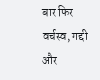बार फिर वर्चस्व, गद्दी और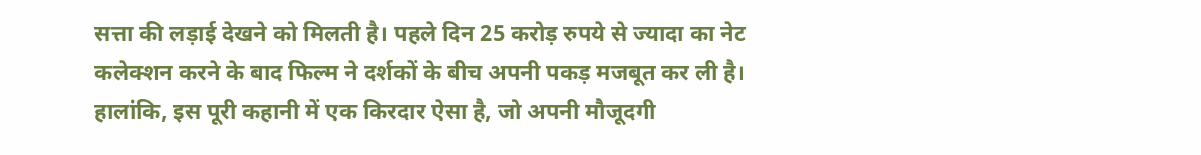सत्ता की लड़ाई देखने को मिलती है। पहले दिन 25 करोड़ रुपये से ज्यादा का नेट कलेक्शन करने के बाद फिल्म ने दर्शकों के बीच अपनी पकड़ मजबूत कर ली है। हालांकि, इस पूरी कहानी में एक किरदार ऐसा है, जो अपनी मौजूदगी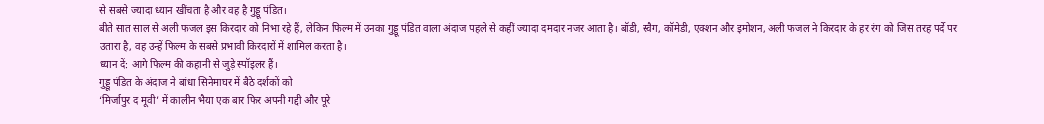से सबसे ज्यादा ध्यान खींचता है और वह है गुड्डू पंडित।
बीते सात साल से अली फजल इस किरदार को निभा रहे हैं, लेकिन फिल्म में उनका गुड्डू पंडित वाला अंदाज पहले से कहीं ज्यादा दमदार नजर आता है। बॉडी, स्वैग, कॉमेडी, एक्शन और इमोशन, अली फजल ने किरदार के हर रंग को जिस तरह पर्दे पर उतारा है, वह उन्हें फिल्म के सबसे प्रभावी किरदारों में शामिल करता है।
ध्यान दें: आगे फिल्म की कहानी से जुड़े स्पॉइलर हैं।
गुड्डू पंडित के अंदाज ने बांधा सिनेमाघर में बैठे दर्शकों को
‘मिर्जापुर द मूवी’ में कालीन भैया एक बार फिर अपनी गद्दी और पूरे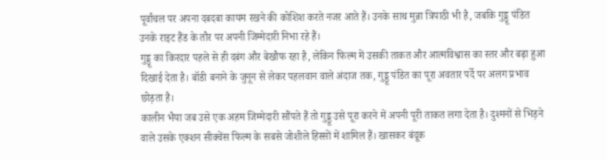पूर्वांचल पर अपना दबदबा कायम रखने की कोशिश करते नजर आते हैं। उनके साथ मुन्ना त्रिपाठी भी है, जबकि गुड्डू पंडित उनके राइट हैंड के तौर पर अपनी जिम्मेदारी निभा रहे हैं।
गुड्डू का किरदार पहले से ही दबंग और बेखौफ रहा है, लेकिन फिल्म में उसकी ताकत और आत्मविश्वास का स्तर और बढ़ा हुआ दिखाई देता है। बॉडी बनाने के जुनून से लेकर पहलवान वाले अंदाज तक, गुड्डू पंडित का पूरा अवतार पर्दे पर अलग प्रभाव छोड़ता है।
कालीन भैया जब उसे एक अहम जिम्मेदारी सौंपते हैं तो गुड्डू उसे पूरा करने में अपनी पूरी ताकत लगा देता है। दुश्मनों से भिड़ने वाले उसके एक्शन सीक्वेंस फिल्म के सबसे जोशीले हिस्सों में शामिल हैं। खासकर बंदूक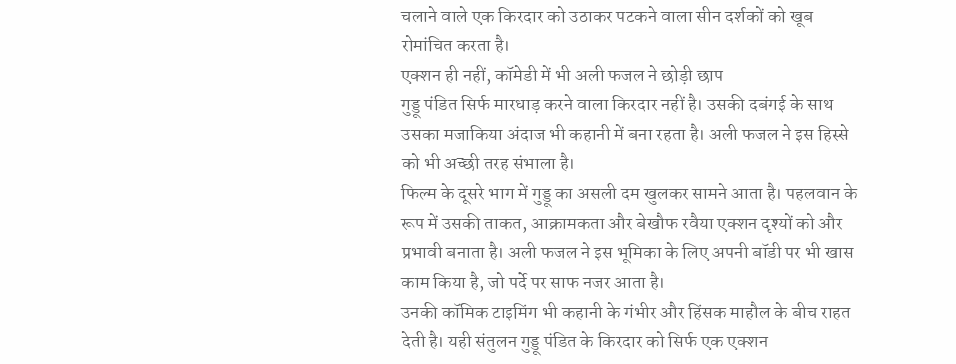चलाने वाले एक किरदार को उठाकर पटकने वाला सीन दर्शकों को खूब रोमांचित करता है।
एक्शन ही नहीं, कॉमेडी में भी अली फजल ने छोड़ी छाप
गुड्डू पंडित सिर्फ मारधाड़ करने वाला किरदार नहीं है। उसकी दबंगई के साथ उसका मजाकिया अंदाज भी कहानी में बना रहता है। अली फजल ने इस हिस्से को भी अच्छी तरह संभाला है।
फिल्म के दूसरे भाग में गुड्डू का असली दम खुलकर सामने आता है। पहलवान के रूप में उसकी ताकत, आक्रामकता और बेखौफ रवैया एक्शन दृश्यों को और प्रभावी बनाता है। अली फजल ने इस भूमिका के लिए अपनी बॉडी पर भी खास काम किया है, जो पर्दे पर साफ नजर आता है।
उनकी कॉमिक टाइमिंग भी कहानी के गंभीर और हिंसक माहौल के बीच राहत देती है। यही संतुलन गुड्डू पंडित के किरदार को सिर्फ एक एक्शन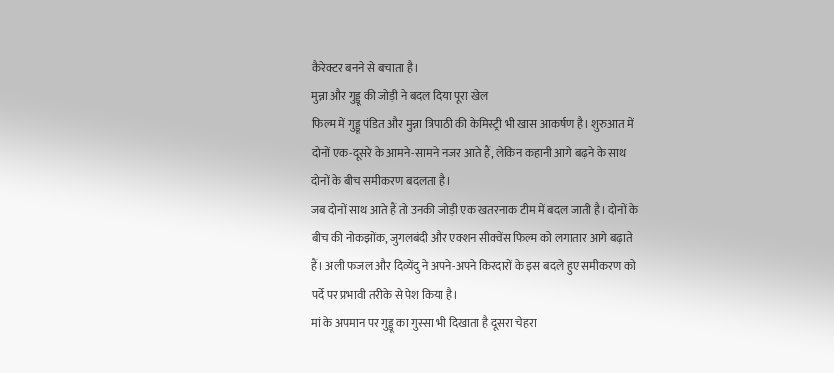कैरेक्टर बनने से बचाता है।
मुन्ना और गुड्डू की जोड़ी ने बदल दिया पूरा खेल
फिल्म में गुड्डू पंडित और मुन्ना त्रिपाठी की केमिस्ट्री भी खास आकर्षण है। शुरुआत में दोनों एक-दूसरे के आमने-सामने नजर आते हैं, लेकिन कहानी आगे बढ़ने के साथ दोनों के बीच समीकरण बदलता है।
जब दोनों साथ आते हैं तो उनकी जोड़ी एक खतरनाक टीम में बदल जाती है। दोनों के बीच की नोकझोंक, जुगलबंदी और एक्शन सीक्वेंस फिल्म को लगातार आगे बढ़ाते हैं। अली फजल और दिव्येंदु ने अपने-अपने किरदारों के इस बदले हुए समीकरण को पर्दे पर प्रभावी तरीके से पेश किया है।
मां के अपमान पर गुड्डू का गुस्सा भी दिखाता है दूसरा चेहरा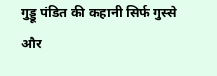गुड्डू पंडित की कहानी सिर्फ गुस्से और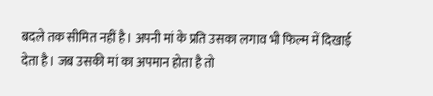बदले तक सीमित नहीं है। अपनी मां के प्रति उसका लगाव भी फिल्म में दिखाई देता है। जब उसकी मां का अपमान होता है तो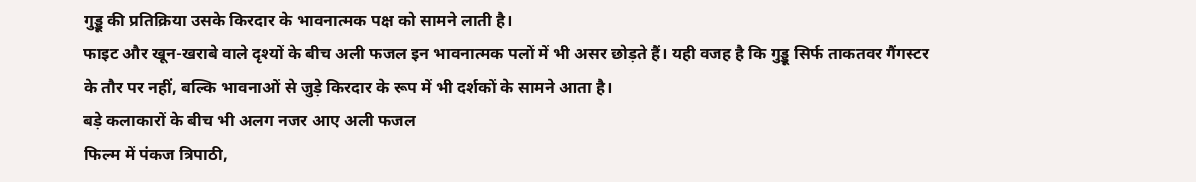गुड्डू की प्रतिक्रिया उसके किरदार के भावनात्मक पक्ष को सामने लाती है।
फाइट और खून-खराबे वाले दृश्यों के बीच अली फजल इन भावनात्मक पलों में भी असर छोड़ते हैं। यही वजह है कि गुड्डू सिर्फ ताकतवर गैंगस्टर के तौर पर नहीं, बल्कि भावनाओं से जुड़े किरदार के रूप में भी दर्शकों के सामने आता है।
बड़े कलाकारों के बीच भी अलग नजर आए अली फजल
फिल्म में पंकज त्रिपाठी,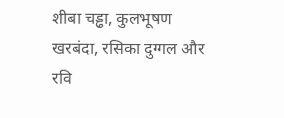शीबा चड्ढा, कुलभूषण खरबंदा, रसिका दुग्गल और रवि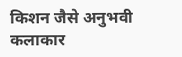किशन जैसे अनुभवी कलाकार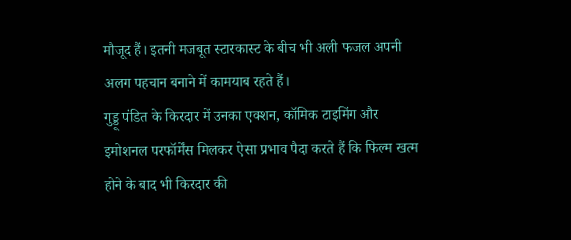मौजूद हैं। इतनी मजबूत स्टारकास्ट के बीच भी अली फजल अपनी अलग पहचान बनाने में कामयाब रहते हैं।
गुड्डू पंडित के किरदार में उनका एक्शन, कॉमिक टाइमिंग और इमोशनल परफॉर्मेंस मिलकर ऐसा प्रभाव पैदा करते हैं कि फिल्म खत्म होने के बाद भी किरदार की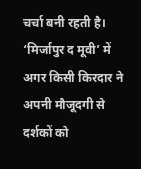चर्चा बनी रहती है। ‘मिर्जापुर द मूवी’ में अगर किसी किरदार ने अपनी मौजूदगी से दर्शकों को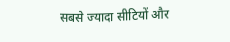सबसे ज्यादा सीटियों और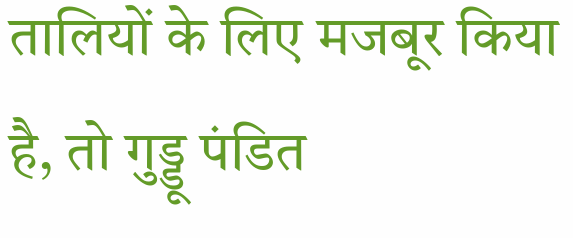तालियों के लिए मजबूर किया है, तो गुड्डू पंडित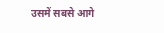उसमें सबसे आगे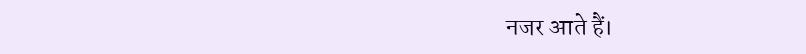नजर आते हैं।